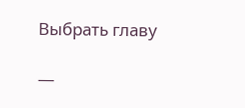Выбрать главу

—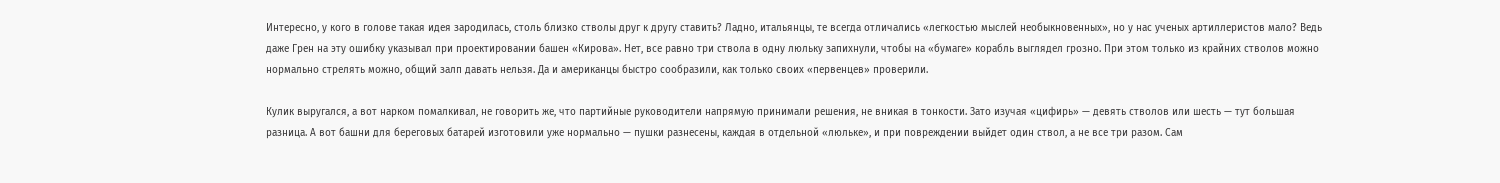Интересно, у кого в голове такая идея зародилась, столь близко стволы друг к другу ставить? Ладно, итальянцы, те всегда отличались «легкостью мыслей необыкновенных», но у нас ученых артиллеристов мало? Ведь даже Грен на эту ошибку указывал при проектировании башен «Кирова». Нет, все равно три ствола в одну люльку запихнули, чтобы на «бумаге» корабль выглядел грозно. При этом только из крайних стволов можно нормально стрелять можно, общий залп давать нельзя. Да и американцы быстро сообразили, как только своих «первенцев» проверили.

Кулик выругался, а вот нарком помалкивал, не говорить же, что партийные руководители напрямую принимали решения, не вникая в тонкости. Зато изучая «цифирь» — девять стволов или шесть — тут большая разница. А вот башни для береговых батарей изготовили уже нормально — пушки разнесены, каждая в отдельной «люльке», и при повреждении выйдет один ствол, а не все три разом. Сам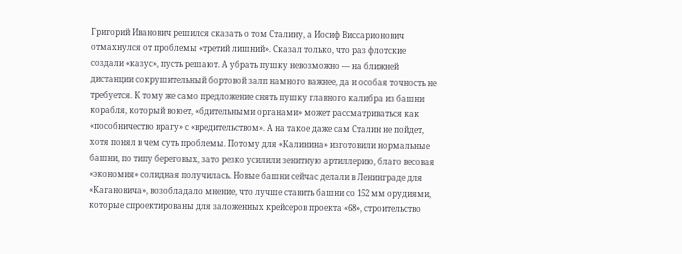Григорий Иванович решился сказать о том Сталину, а Иосиф Виссарионович отмахнулся от проблемы «третий лишний». Сказал только, что раз флотские создали «казус», пусть решают. А убрать пушку невозможно — на ближней дистанции сокрушительный бортовой залп намного важнее, да и особая точность не требуется. К тому же само предложение снять пушку главного калибра из башни корабля, который воюет, «бдительными органами» может рассматриваться как «пособничество врагу» с «вредительством». А на такое даже сам Сталин не пойдет, хотя понял в чем суть проблемы. Потому для «Калинина» изготовили нормальные башни, по типу береговых, зато резко усилили зенитную артиллерию, благо весовая «экономия» солидная получилась. Новые башни сейчас делали в Ленинграде для «Кагановича», возобладало мнение, что лучше ставить башни со 152 мм орудиями, которые спроектированы для заложенных крейсеров проекта «68», строительство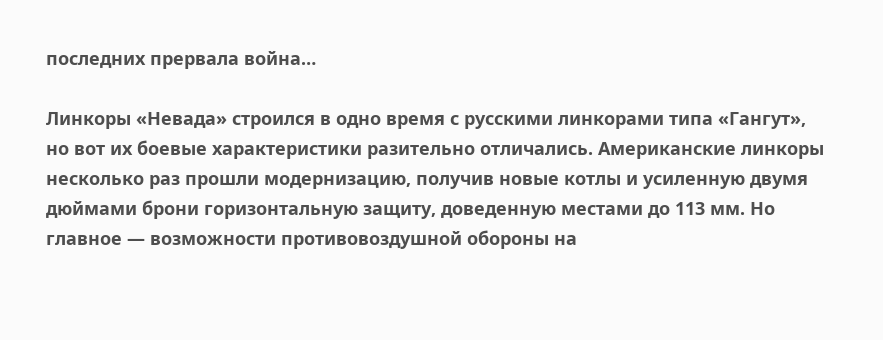последних прервала война…

Линкоры «Невада» строился в одно время с русскими линкорами типа «Гангут», но вот их боевые характеристики разительно отличались. Американские линкоры несколько раз прошли модернизацию, получив новые котлы и усиленную двумя дюймами брони горизонтальную защиту, доведенную местами до 113 мм. Но главное — возможности противовоздушной обороны на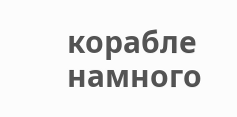корабле намного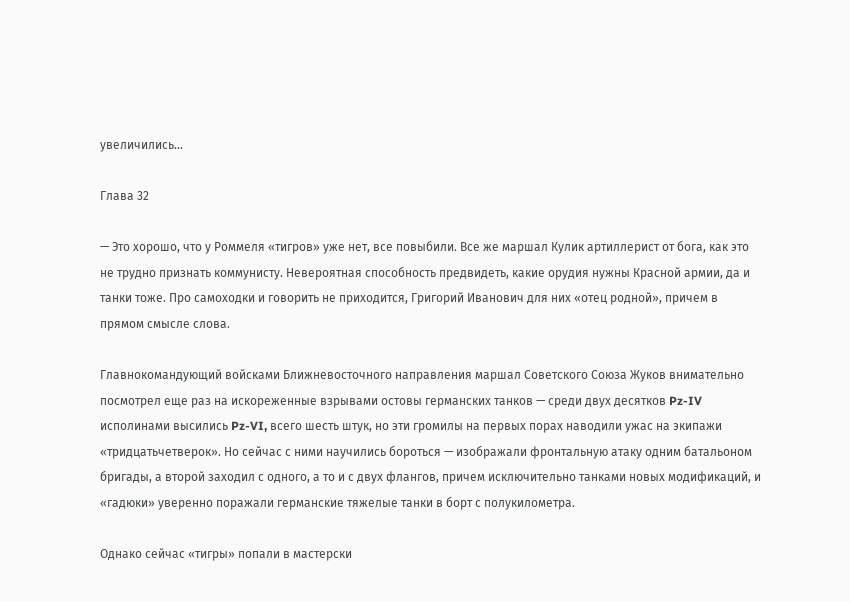увеличились…

Глава 32

— Это хорошо, что у Роммеля «тигров» уже нет, все повыбили. Все же маршал Кулик артиллерист от бога, как это не трудно признать коммунисту. Невероятная способность предвидеть, какие орудия нужны Красной армии, да и танки тоже. Про самоходки и говорить не приходится, Григорий Иванович для них «отец родной», причем в прямом смысле слова.

Главнокомандующий войсками Ближневосточного направления маршал Советского Союза Жуков внимательно посмотрел еще раз на искореженные взрывами остовы германских танков — среди двух десятков Pz-IV исполинами высились Pz-VI, всего шесть штук, но эти громилы на первых порах наводили ужас на экипажи «тридцатьчетверок». Но сейчас с ними научились бороться — изображали фронтальную атаку одним батальоном бригады, а второй заходил с одного, а то и с двух флангов, причем исключительно танками новых модификаций, и «гадюки» уверенно поражали германские тяжелые танки в борт с полукилометра.

Однако сейчас «тигры» попали в мастерски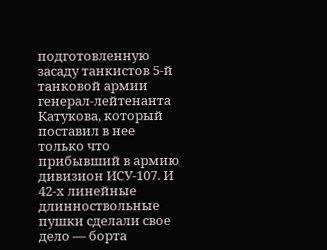подготовленную засаду танкистов 5-й танковой армии генерал-лейтенанта Катукова, который поставил в нее только что прибывший в армию дивизион ИСУ-107. И 42-х линейные длинноствольные пушки сделали свое дело — борта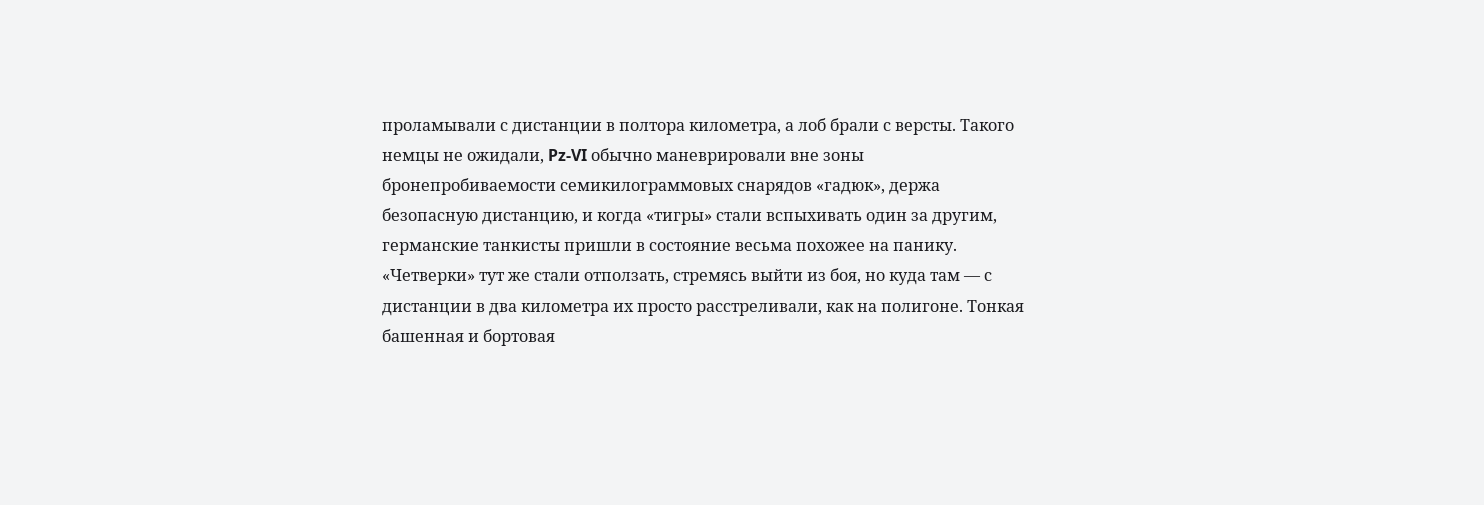проламывали с дистанции в полтора километра, а лоб брали с версты. Такого немцы не ожидали, Pz-VI обычно маневрировали вне зоны бронепробиваемости семикилограммовых снарядов «гадюк», держа безопасную дистанцию, и когда «тигры» стали вспыхивать один за другим, германские танкисты пришли в состояние весьма похожее на панику. «Четверки» тут же стали отползать, стремясь выйти из боя, но куда там — с дистанции в два километра их просто расстреливали, как на полигоне. Тонкая башенная и бортовая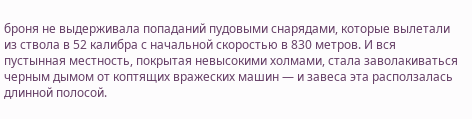броня не выдерживала попаданий пудовыми снарядами, которые вылетали из ствола в 52 калибра с начальной скоростью в 830 метров. И вся пустынная местность, покрытая невысокими холмами, стала заволакиваться черным дымом от коптящих вражеских машин — и завеса эта расползалась длинной полосой.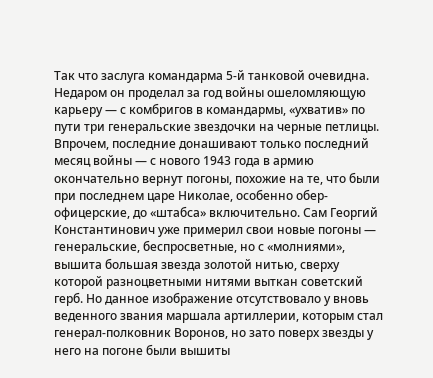Так что заслуга командарма 5-й танковой очевидна. Недаром он проделал за год войны ошеломляющую карьеру — с комбригов в командармы, «ухватив» по пути три генеральские звездочки на черные петлицы. Впрочем, последние донашивают только последний месяц войны — с нового 1943 года в армию окончательно вернут погоны, похожие на те, что были при последнем царе Николае, особенно обер-офицерские, до «штабса» включительно. Сам Георгий Константинович уже примерил свои новые погоны — генеральские, беспросветные, но с «молниями», вышита большая звезда золотой нитью, сверху которой разноцветными нитями выткан советский герб. Но данное изображение отсутствовало у вновь веденного звания маршала артиллерии, которым стал генерал-полковник Воронов, но зато поверх звезды у него на погоне были вышиты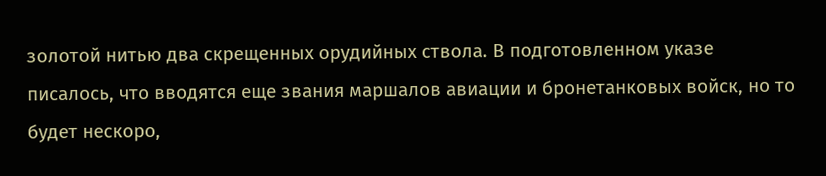золотой нитью два скрещенных орудийных ствола. В подготовленном указе писалось, что вводятся еще звания маршалов авиации и бронетанковых войск, но то будет нескоро,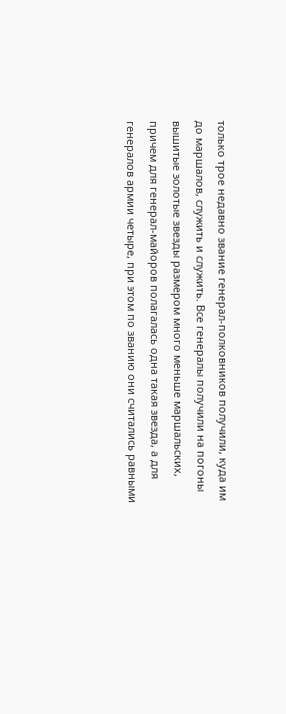только трое недавно звание генерал-полковников получили, куда им до маршалов, служить и служить. Все генералы получили на погоны вышитые золотые звезды размером много меньше маршальских, причем для генерал-майоров полагалась одна такая звезда, а для генералов армии четыре, при этом по званию они считались равными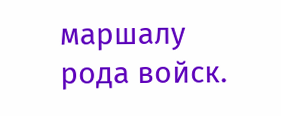маршалу рода войск.